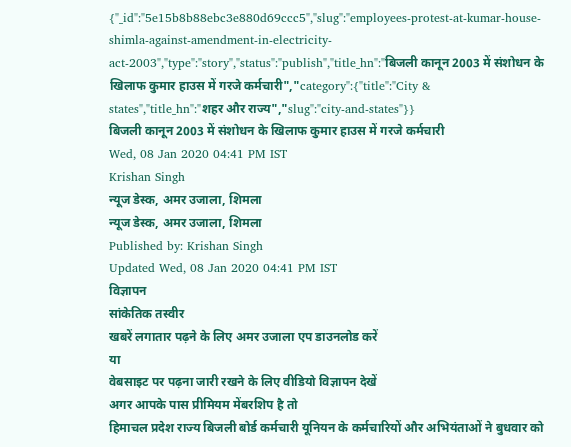{"_id":"5e15b8b88ebc3e880d69ccc5","slug":"employees-protest-at-kumar-house-shimla-against-amendment-in-electricity-act-2003","type":"story","status":"publish","title_hn":"बिजली कानून 2003 में संशोधन के खिलाफ कुमार हाउस में गरजे कर्मचारी","category":{"title":"City & states","title_hn":"शहर और राज्य","slug":"city-and-states"}}
बिजली कानून 2003 में संशोधन के खिलाफ कुमार हाउस में गरजे कर्मचारी
Wed, 08 Jan 2020 04:41 PM IST
Krishan Singh
न्यूज डेस्क, अमर उजाला, शिमला
न्यूज डेस्क, अमर उजाला, शिमला
Published by: Krishan Singh
Updated Wed, 08 Jan 2020 04:41 PM IST
विज्ञापन
सांकेतिक तस्वीर
खबरें लगातार पढ़ने के लिए अमर उजाला एप डाउनलोड करें
या
वेबसाइट पर पढ़ना जारी रखने के लिए वीडियो विज्ञापन देखें
अगर आपके पास प्रीमियम मेंबरशिप है तो
हिमाचल प्रदेश राज्य बिजली बोर्ड कर्मचारी यूनियन के कर्मचारियों और अभियंताओं ने बुधवार को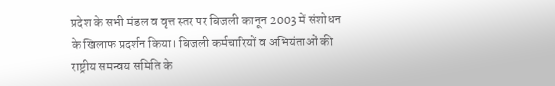प्रदेश के सभी मंडल व वृत्त स्तर पर बिजली कानून 2003 में संशोधन के खिलाफ प्रदर्शन किया। बिजली कर्मचारियों व अभियंताओं की राष्ट्रीय समन्वय समिति के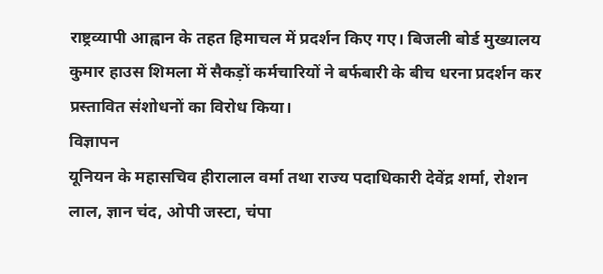राष्ट्रव्यापी आह्वान के तहत हिमाचल में प्रदर्शन किए गए। बिजली बोर्ड मुख्यालय कुमार हाउस शिमला में सैकड़ों कर्मचारियों ने बर्फबारी के बीच धरना प्रदर्शन कर प्रस्तावित संशोधनों का विरोध किया।
विज्ञापन
यूनियन के महासचिव हीरालाल वर्मा तथा राज्य पदाधिकारी देवेंद्र शर्मा, रोशन लाल, ज्ञान चंद, ओपी जस्टा, चंपा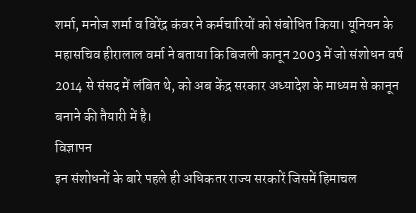शर्मा, मनोज शर्मा व विरेंद्र कंवर ने कर्मचारियों को संबोधित किया। यूनियन के महासचिव हीरालाल वर्मा ने बताया कि बिजली कानून 2003 में जो संशोधन वर्ष 2014 से संसद में लंबित थे, को अब केंद्र सरकार अध्यादेश के माध्यम से कानून बनाने की तैयारी में है।
विज्ञापन
इन संशोधनों के बारे पहले ही अधिकतर राज्य सरकारें जिसमें हिमाचल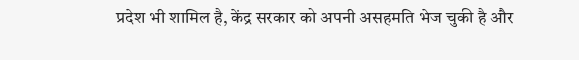प्रदेश भी शामिल है, केंद्र सरकार को अपनी असहमति भेज चुकी है और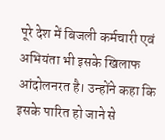पूरे देश में बिजली कर्मचारी एवं अभियंता भी इसके खिलाफ आंदोलनरत है। उन्होंने कहा कि इसके पारित हो जाने से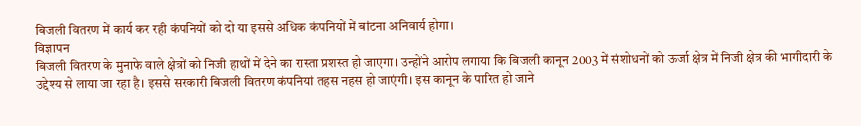बिजली वितरण में कार्य कर रही कंपनियों को दो या इससे अधिक कंपनियों में बांटना अनिवार्य होगा।
विज्ञापन
बिजली वितरण के मुनाफे वाले क्षेत्रों को निजी हाथों में देने का रास्ता प्रशस्त हो जाएगा। उन्होंने आरोप लगाया कि बिजली कानून 2003 में संशोधनों को ऊर्जा क्षेत्र में निजी क्षेत्र की भागीदारी के उद्देश्य से लाया जा रहा है। इससे सरकारी बिजली वितरण कंपनियां तहस नहस हो जाएंगी। इस कानून के पारित हो जाने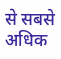से सबसे अधिक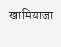खामियाजा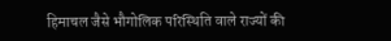हिमाचल जैसे भौगोलिक परिस्थिति वाले राज्यों की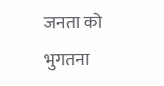जनता को भुगतना